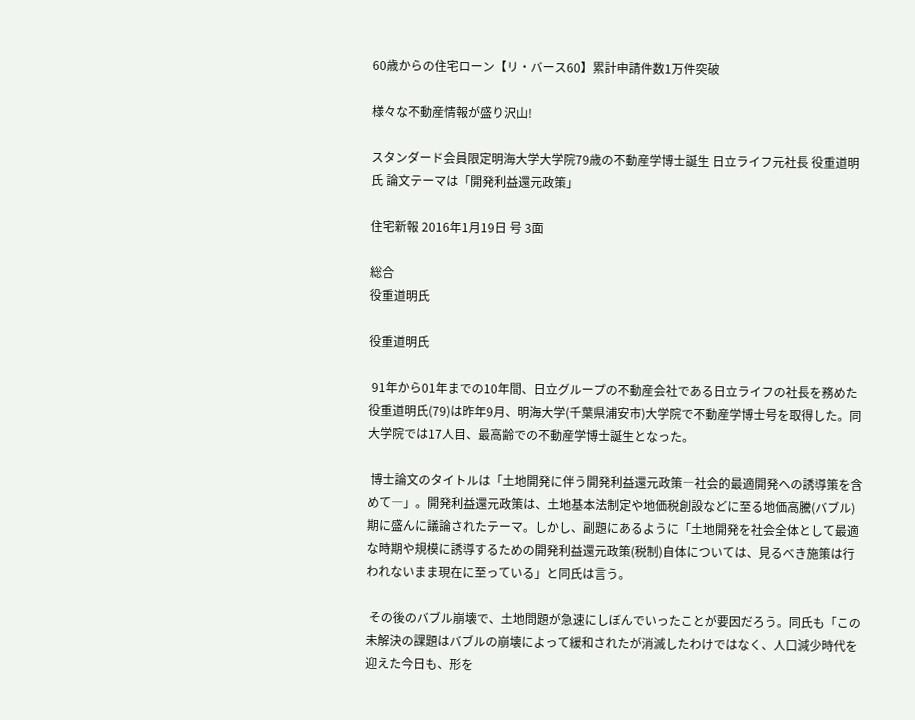60歳からの住宅ローン【リ・バース60】累計申請件数1万件突破

様々な不動産情報が盛り沢山!

スタンダード会員限定明海大学大学院79歳の不動産学博士誕生 日立ライフ元社長 役重道明氏 論文テーマは「開発利益還元政策」

住宅新報 2016年1月19日 号 3面

総合
役重道明氏

役重道明氏

 91年から01年までの10年間、日立グループの不動産会社である日立ライフの社長を務めた役重道明氏(79)は昨年9月、明海大学(千葉県浦安市)大学院で不動産学博士号を取得した。同大学院では17人目、最高齢での不動産学博士誕生となった。

 博士論文のタイトルは「土地開発に伴う開発利益還元政策―社会的最適開発への誘導策を含めて―」。開発利益還元政策は、土地基本法制定や地価税創設などに至る地価高騰(バブル)期に盛んに議論されたテーマ。しかし、副題にあるように「土地開発を社会全体として最適な時期や規模に誘導するための開発利益還元政策(税制)自体については、見るべき施策は行われないまま現在に至っている」と同氏は言う。

 その後のバブル崩壊で、土地問題が急速にしぼんでいったことが要因だろう。同氏も「この未解決の課題はバブルの崩壊によって緩和されたが消滅したわけではなく、人口減少時代を迎えた今日も、形を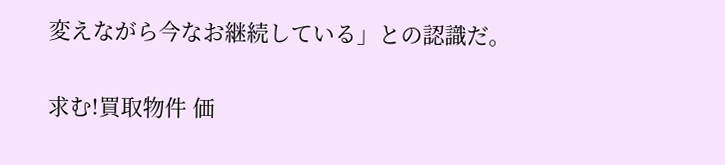変えながら今なお継続している」との認識だ。

求む!買取物件 価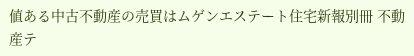値ある中古不動産の売買はムゲンエステート住宅新報別冊 不動産テ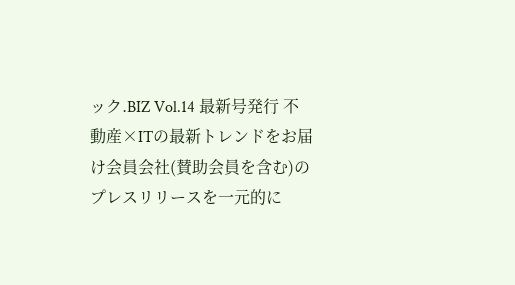ック.BIZ Vol.14 最新号発行 不動産×ITの最新トレンドをお届け会員会社(賛助会員を含む)のプレスリリースを一元的に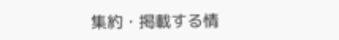集約・掲載する情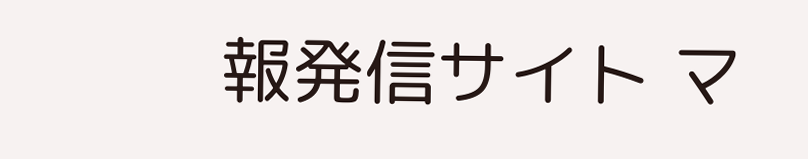報発信サイト マ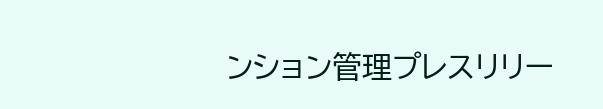ンション管理プレスリリー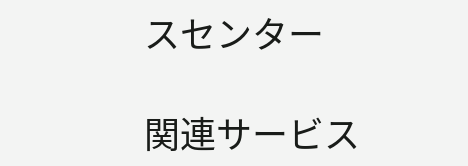スセンター

関連サービス